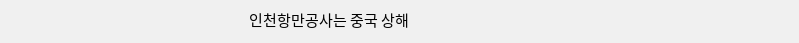인천항만공사는 중국 상해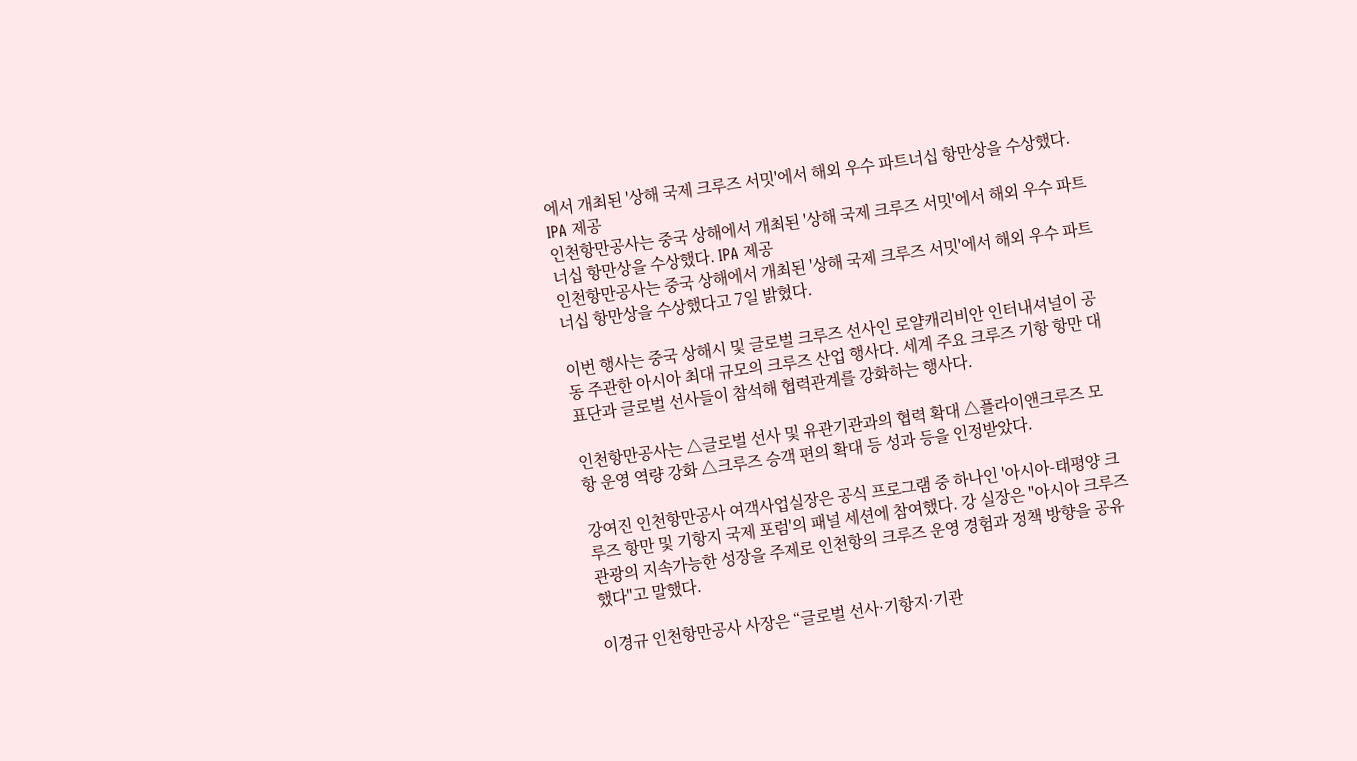에서 개최된 '상해 국제 크루즈 서밋'에서 해외 우수 파트너십 항만상을 수상했다. IPA 제공
인천항만공사는 중국 상해에서 개최된 '상해 국제 크루즈 서밋'에서 해외 우수 파트너십 항만상을 수상했다. IPA 제공
인천항만공사는 중국 상해에서 개최된 '상해 국제 크루즈 서밋'에서 해외 우수 파트너십 항만상을 수상했다고 7일 밝혔다.

이번 행사는 중국 상해시 및 글로벌 크루즈 선사인 로얄캐리비안 인터내셔널이 공동 주관한 아시아 최대 규모의 크루즈 산업 행사다. 세계 주요 크루즈 기항 항만 대표단과 글로벌 선사들이 참석해 협력관계를 강화하는 행사다.

인천항만공사는 △글로벌 선사 및 유관기관과의 협력 확대 △플라이앤크루즈 모항 운영 역량 강화 △크루즈 승객 편의 확대 등 성과 등을 인정받았다.

강여진 인천항만공사 여객사업실장은 공식 프로그램 중 하나인 '아시아-태평양 크루즈 항만 및 기항지 국제 포럼'의 패널 세션에 참여했다. 강 실장은 "아시아 크루즈 관광의 지속가능한 성장을 주제로 인천항의 크루즈 운영 경험과 정책 방향을 공유했다"고 말했다.

이경규 인천항만공사 사장은 “글로벌 선사·기항지·기관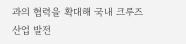과의 협력을 확대해 국내 크루즈 산업 발전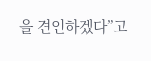을 견인하겠다”고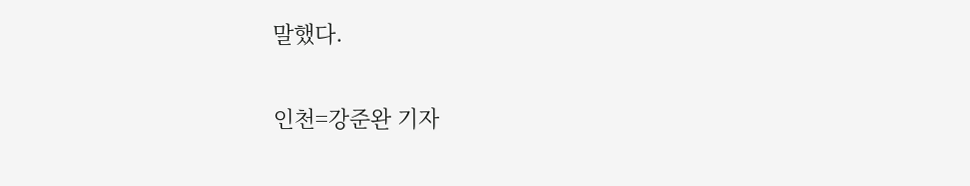말했다.

인천=강준완 기자